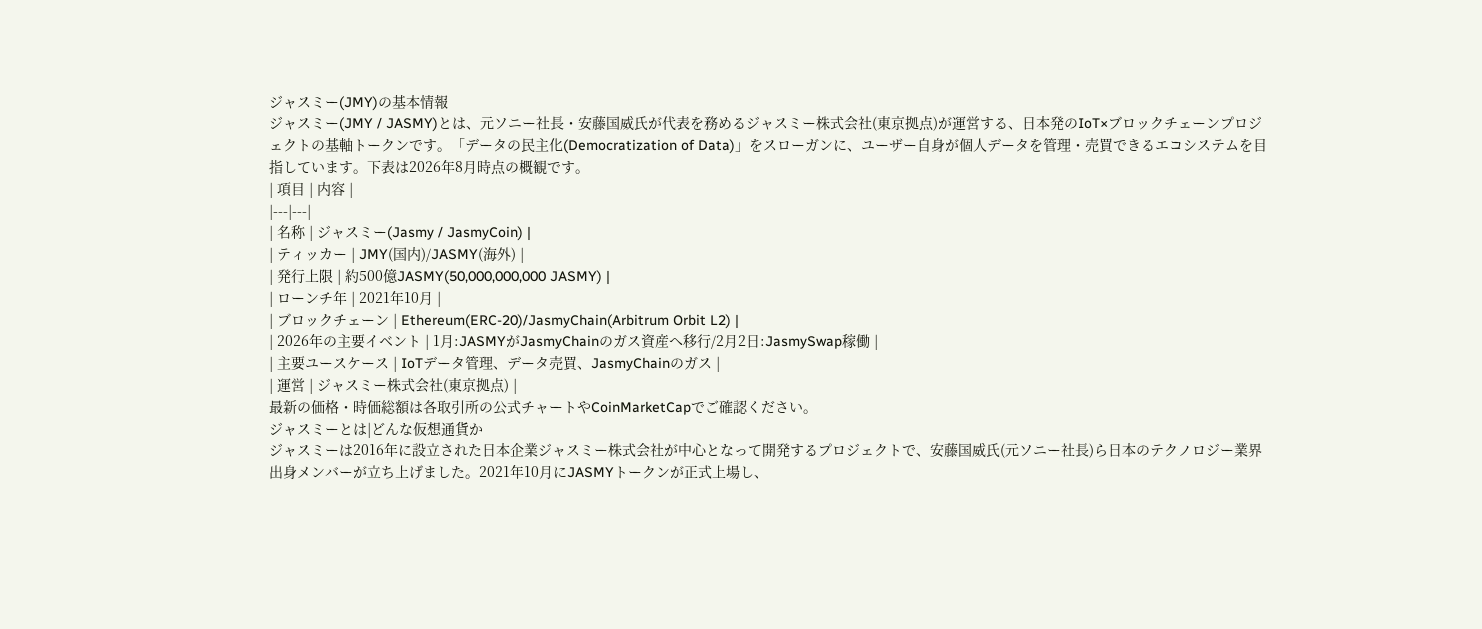ジャスミー(JMY)の基本情報
ジャスミー(JMY / JASMY)とは、元ソニー社長・安藤国威氏が代表を務めるジャスミー株式会社(東京拠点)が運営する、日本発のIoT×ブロックチェーンプロジェクトの基軸トークンです。「データの民主化(Democratization of Data)」をスローガンに、ユーザー自身が個人データを管理・売買できるエコシステムを目指しています。下表は2026年8月時点の概観です。
| 項目 | 内容 |
|---|---|
| 名称 | ジャスミー(Jasmy / JasmyCoin) |
| ティッカー | JMY(国内)/JASMY(海外) |
| 発行上限 | 約500億JASMY(50,000,000,000 JASMY) |
| ローンチ年 | 2021年10月 |
| ブロックチェーン | Ethereum(ERC-20)/JasmyChain(Arbitrum Orbit L2) |
| 2026年の主要イベント | 1月:JASMYがJasmyChainのガス資産へ移行/2月2日:JasmySwap稼働 |
| 主要ユースケース | IoTデータ管理、データ売買、JasmyChainのガス |
| 運営 | ジャスミー株式会社(東京拠点) |
最新の価格・時価総額は各取引所の公式チャートやCoinMarketCapでご確認ください。
ジャスミーとは|どんな仮想通貨か
ジャスミーは2016年に設立された日本企業ジャスミー株式会社が中心となって開発するプロジェクトで、安藤国威氏(元ソニー社長)ら日本のテクノロジー業界出身メンバーが立ち上げました。2021年10月にJASMYトークンが正式上場し、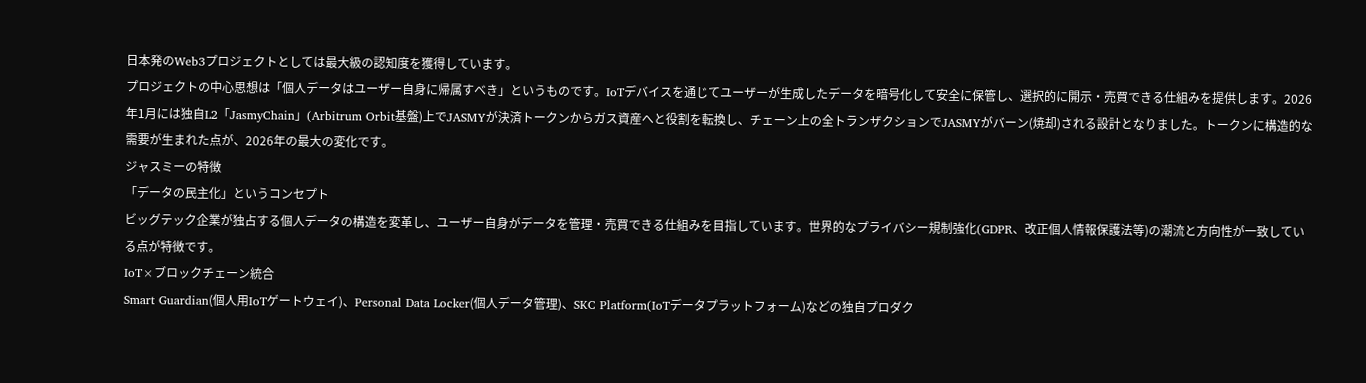日本発のWeb3プロジェクトとしては最大級の認知度を獲得しています。
プロジェクトの中心思想は「個人データはユーザー自身に帰属すべき」というものです。IoTデバイスを通じてユーザーが生成したデータを暗号化して安全に保管し、選択的に開示・売買できる仕組みを提供します。2026年1月には独自L2「JasmyChain」(Arbitrum Orbit基盤)上でJASMYが決済トークンからガス資産へと役割を転換し、チェーン上の全トランザクションでJASMYがバーン(焼却)される設計となりました。トークンに構造的な需要が生まれた点が、2026年の最大の変化です。
ジャスミーの特徴
「データの民主化」というコンセプト
ビッグテック企業が独占する個人データの構造を変革し、ユーザー自身がデータを管理・売買できる仕組みを目指しています。世界的なプライバシー規制強化(GDPR、改正個人情報保護法等)の潮流と方向性が一致している点が特徴です。
IoT×ブロックチェーン統合
Smart Guardian(個人用IoTゲートウェイ)、Personal Data Locker(個人データ管理)、SKC Platform(IoTデータプラットフォーム)などの独自プロダク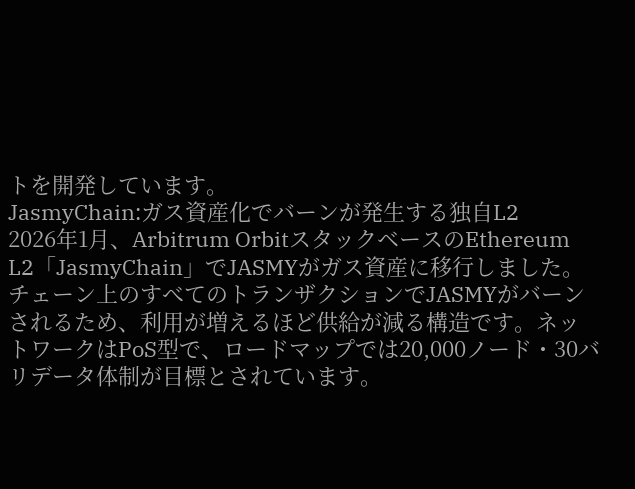トを開発しています。
JasmyChain:ガス資産化でバーンが発生する独自L2
2026年1月、Arbitrum OrbitスタックベースのEthereum L2「JasmyChain」でJASMYがガス資産に移行しました。チェーン上のすべてのトランザクションでJASMYがバーンされるため、利用が増えるほど供給が減る構造です。ネットワークはPoS型で、ロードマップでは20,000ノード・30バリデータ体制が目標とされています。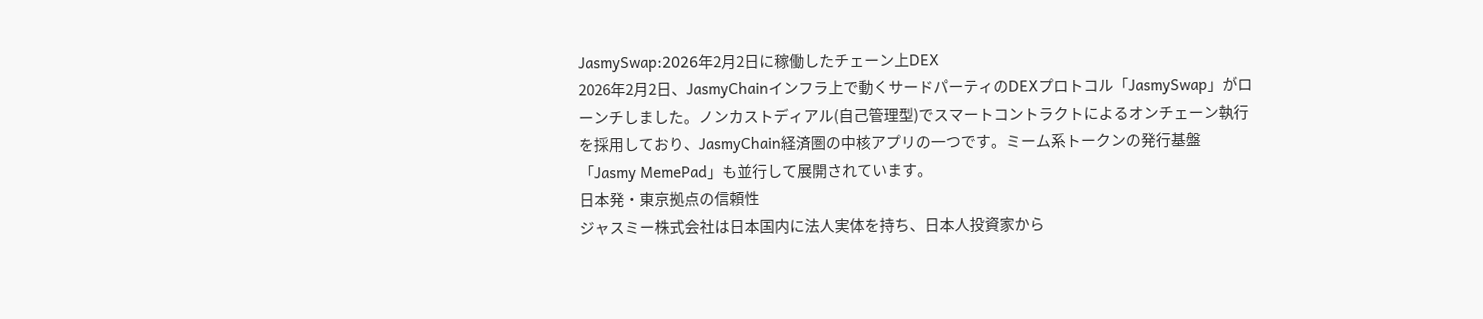JasmySwap:2026年2月2日に稼働したチェーン上DEX
2026年2月2日、JasmyChainインフラ上で動くサードパーティのDEXプロトコル「JasmySwap」がローンチしました。ノンカストディアル(自己管理型)でスマートコントラクトによるオンチェーン執行を採用しており、JasmyChain経済圏の中核アプリの一つです。ミーム系トークンの発行基盤「Jasmy MemePad」も並行して展開されています。
日本発・東京拠点の信頼性
ジャスミー株式会社は日本国内に法人実体を持ち、日本人投資家から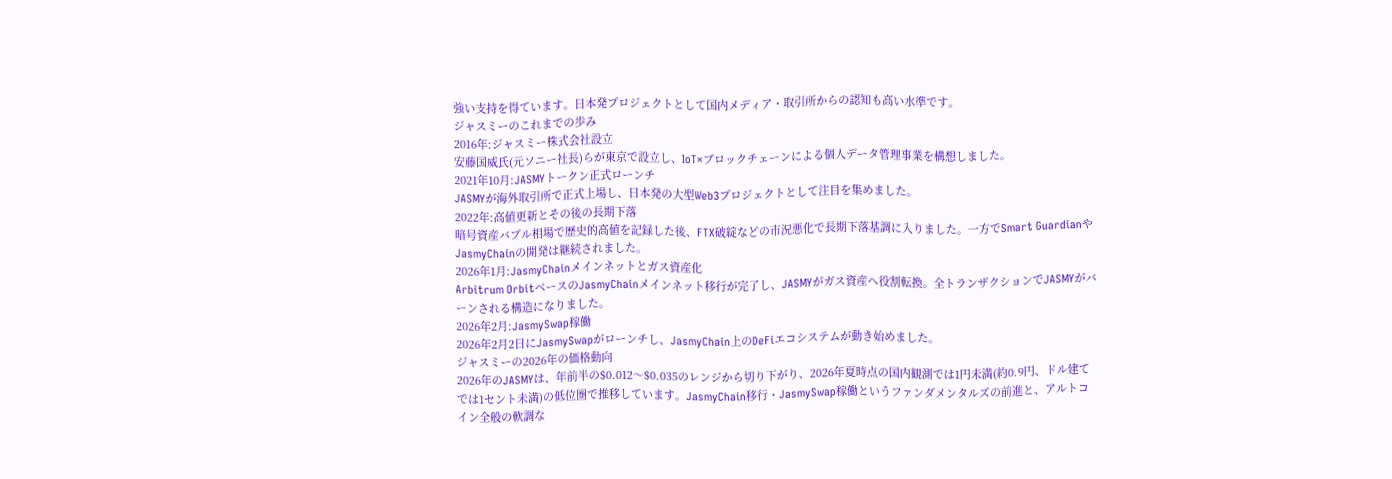強い支持を得ています。日本発プロジェクトとして国内メディア・取引所からの認知も高い水準です。
ジャスミーのこれまでの歩み
2016年:ジャスミー株式会社設立
安藤国威氏(元ソニー社長)らが東京で設立し、IoT×ブロックチェーンによる個人データ管理事業を構想しました。
2021年10月:JASMYトークン正式ローンチ
JASMYが海外取引所で正式上場し、日本発の大型Web3プロジェクトとして注目を集めました。
2022年:高値更新とその後の長期下落
暗号資産バブル相場で歴史的高値を記録した後、FTX破綻などの市況悪化で長期下落基調に入りました。一方でSmart GuardianやJasmyChainの開発は継続されました。
2026年1月:JasmyChainメインネットとガス資産化
Arbitrum OrbitベースのJasmyChainメインネット移行が完了し、JASMYがガス資産へ役割転換。全トランザクションでJASMYがバーンされる構造になりました。
2026年2月:JasmySwap稼働
2026年2月2日にJasmySwapがローンチし、JasmyChain上のDeFiエコシステムが動き始めました。
ジャスミーの2026年の価格動向
2026年のJASMYは、年前半の$0.012〜$0.035のレンジから切り下がり、2026年夏時点の国内観測では1円未満(約0.9円、ドル建てでは1セント未満)の低位圏で推移しています。JasmyChain移行・JasmySwap稼働というファンダメンタルズの前進と、アルトコイン全般の軟調な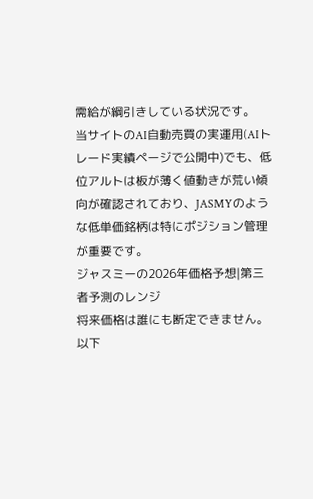需給が綱引きしている状況です。
当サイトのAI自動売買の実運用(AIトレード実績ページで公開中)でも、低位アルトは板が薄く値動きが荒い傾向が確認されており、JASMYのような低単価銘柄は特にポジション管理が重要です。
ジャスミーの2026年価格予想|第三者予測のレンジ
将来価格は誰にも断定できません。以下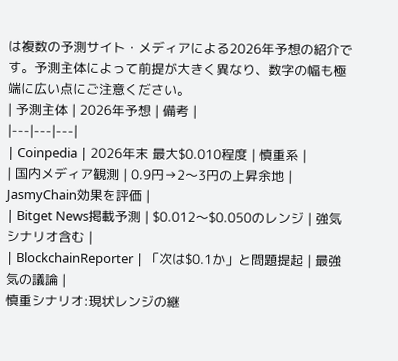は複数の予測サイト・メディアによる2026年予想の紹介です。予測主体によって前提が大きく異なり、数字の幅も極端に広い点にご注意ください。
| 予測主体 | 2026年予想 | 備考 |
|---|---|---|
| Coinpedia | 2026年末 最大$0.010程度 | 慎重系 |
| 国内メディア観測 | 0.9円→2〜3円の上昇余地 | JasmyChain効果を評価 |
| Bitget News掲載予測 | $0.012〜$0.050のレンジ | 強気シナリオ含む |
| BlockchainReporter | 「次は$0.1か」と問題提起 | 最強気の議論 |
慎重シナリオ:現状レンジの継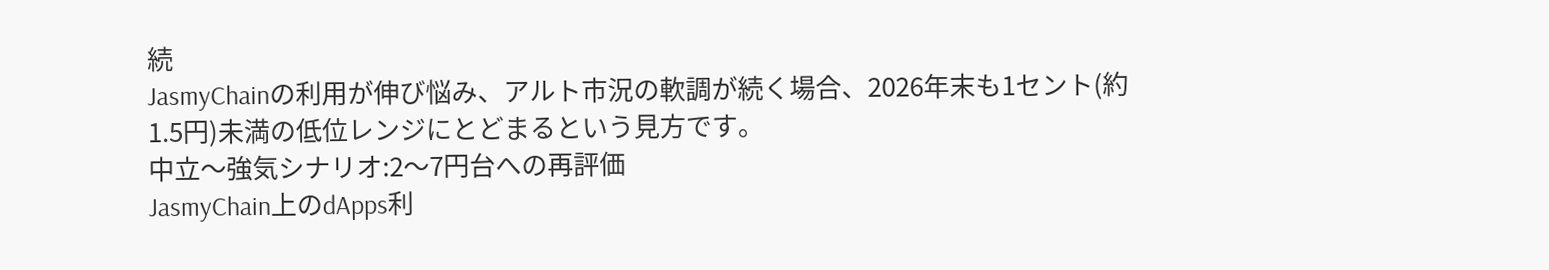続
JasmyChainの利用が伸び悩み、アルト市況の軟調が続く場合、2026年末も1セント(約1.5円)未満の低位レンジにとどまるという見方です。
中立〜強気シナリオ:2〜7円台への再評価
JasmyChain上のdApps利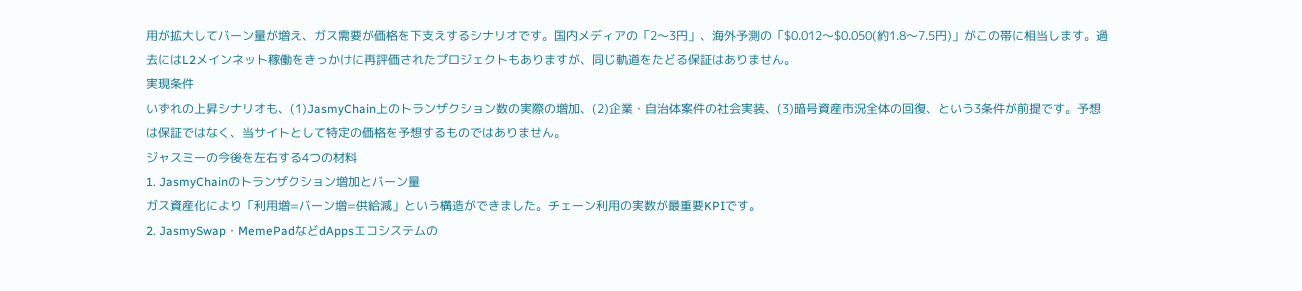用が拡大してバーン量が増え、ガス需要が価格を下支えするシナリオです。国内メディアの「2〜3円」、海外予測の「$0.012〜$0.050(約1.8〜7.5円)」がこの帯に相当します。過去にはL2メインネット稼働をきっかけに再評価されたプロジェクトもありますが、同じ軌道をたどる保証はありません。
実現条件
いずれの上昇シナリオも、(1)JasmyChain上のトランザクション数の実際の増加、(2)企業・自治体案件の社会実装、(3)暗号資産市況全体の回復、という3条件が前提です。予想は保証ではなく、当サイトとして特定の価格を予想するものではありません。
ジャスミーの今後を左右する4つの材料
1. JasmyChainのトランザクション増加とバーン量
ガス資産化により「利用増=バーン増=供給減」という構造ができました。チェーン利用の実数が最重要KPIです。
2. JasmySwap・MemePadなどdAppsエコシステムの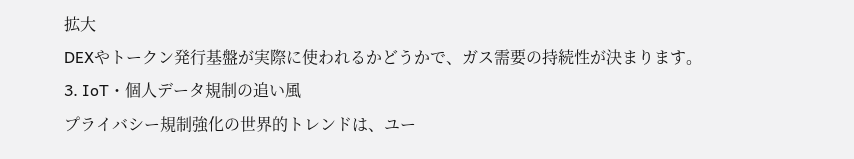拡大
DEXやトークン発行基盤が実際に使われるかどうかで、ガス需要の持続性が決まります。
3. IoT・個人データ規制の追い風
プライバシー規制強化の世界的トレンドは、ユー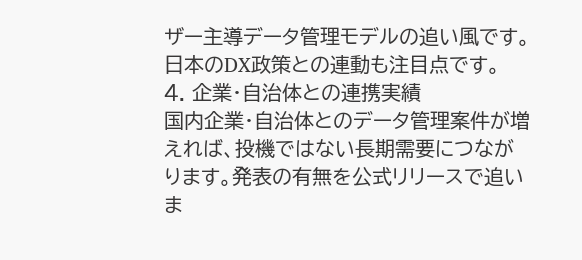ザー主導データ管理モデルの追い風です。日本のDX政策との連動も注目点です。
4. 企業・自治体との連携実績
国内企業・自治体とのデータ管理案件が増えれば、投機ではない長期需要につながります。発表の有無を公式リリースで追いま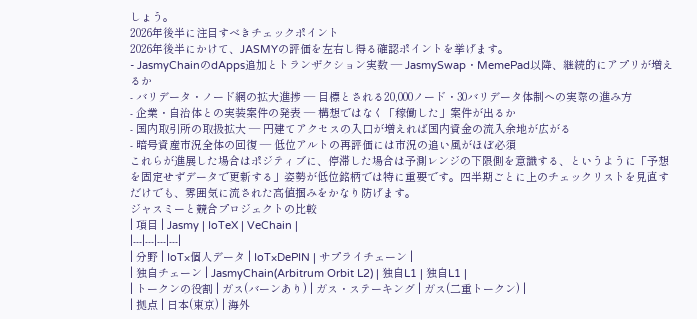しょう。
2026年後半に注目すべきチェックポイント
2026年後半にかけて、JASMYの評価を左右し得る確認ポイントを挙げます。
- JasmyChainのdApps追加とトランザクション実数 — JasmySwap・MemePad以降、継続的にアプリが増えるか
- バリデータ・ノード網の拡大進捗 — 目標とされる20,000ノード・30バリデータ体制への実際の進み方
- 企業・自治体との実装案件の発表 — 構想ではなく「稼働した」案件が出るか
- 国内取引所の取扱拡大 — 円建てアクセスの入口が増えれば国内資金の流入余地が広がる
- 暗号資産市況全体の回復 — 低位アルトの再評価には市況の追い風がほぼ必須
これらが進展した場合はポジティブに、停滞した場合は予測レンジの下限側を意識する、というように「予想を固定せずデータで更新する」姿勢が低位銘柄では特に重要です。四半期ごとに上のチェックリストを見直すだけでも、雰囲気に流された高値掴みをかなり防げます。
ジャスミーと競合プロジェクトの比較
| 項目 | Jasmy | IoTeX | VeChain |
|---|---|---|---|
| 分野 | IoT×個人データ | IoT×DePIN | サプライチェーン |
| 独自チェーン | JasmyChain(Arbitrum Orbit L2) | 独自L1 | 独自L1 |
| トークンの役割 | ガス(バーンあり) | ガス・ステーキング | ガス(二重トークン) |
| 拠点 | 日本(東京) | 海外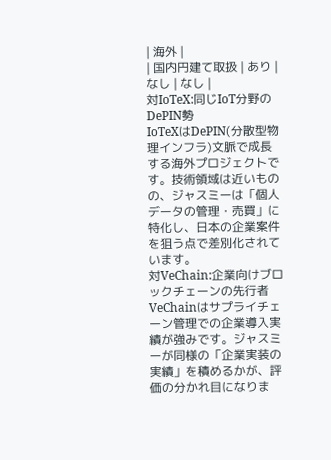| 海外 |
| 国内円建て取扱 | あり | なし | なし |
対IoTeX:同じIoT分野のDePIN勢
IoTeXはDePIN(分散型物理インフラ)文脈で成長する海外プロジェクトです。技術領域は近いものの、ジャスミーは「個人データの管理・売買」に特化し、日本の企業案件を狙う点で差別化されています。
対VeChain:企業向けブロックチェーンの先行者
VeChainはサプライチェーン管理での企業導入実績が強みです。ジャスミーが同様の「企業実装の実績」を積めるかが、評価の分かれ目になりま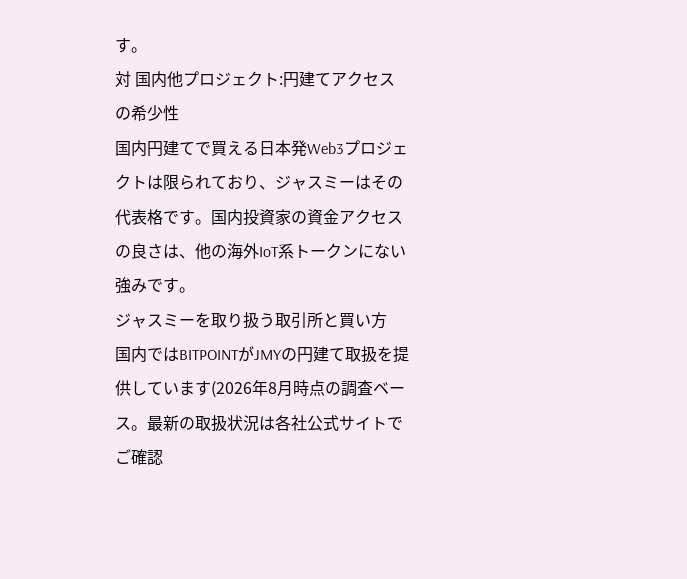す。
対 国内他プロジェクト:円建てアクセスの希少性
国内円建てで買える日本発Web3プロジェクトは限られており、ジャスミーはその代表格です。国内投資家の資金アクセスの良さは、他の海外IoT系トークンにない強みです。
ジャスミーを取り扱う取引所と買い方
国内ではBITPOINTがJMYの円建て取扱を提供しています(2026年8月時点の調査ベース。最新の取扱状況は各社公式サイトでご確認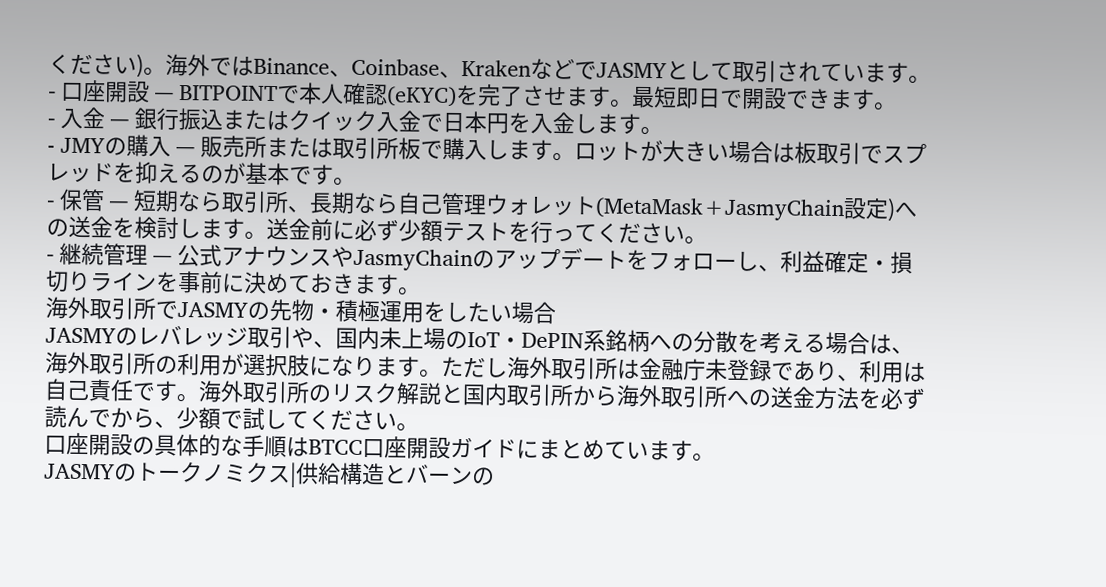ください)。海外ではBinance、Coinbase、KrakenなどでJASMYとして取引されています。
- 口座開設 — BITPOINTで本人確認(eKYC)を完了させます。最短即日で開設できます。
- 入金 — 銀行振込またはクイック入金で日本円を入金します。
- JMYの購入 — 販売所または取引所板で購入します。ロットが大きい場合は板取引でスプレッドを抑えるのが基本です。
- 保管 — 短期なら取引所、長期なら自己管理ウォレット(MetaMask+JasmyChain設定)への送金を検討します。送金前に必ず少額テストを行ってください。
- 継続管理 — 公式アナウンスやJasmyChainのアップデートをフォローし、利益確定・損切りラインを事前に決めておきます。
海外取引所でJASMYの先物・積極運用をしたい場合
JASMYのレバレッジ取引や、国内未上場のIoT・DePIN系銘柄への分散を考える場合は、海外取引所の利用が選択肢になります。ただし海外取引所は金融庁未登録であり、利用は自己責任です。海外取引所のリスク解説と国内取引所から海外取引所への送金方法を必ず読んでから、少額で試してください。
口座開設の具体的な手順はBTCC口座開設ガイドにまとめています。
JASMYのトークノミクス|供給構造とバーンの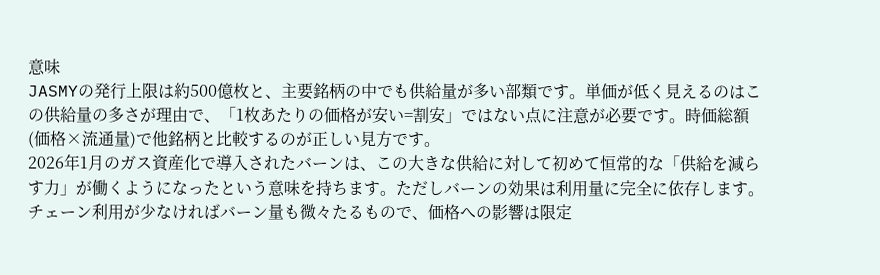意味
JASMYの発行上限は約500億枚と、主要銘柄の中でも供給量が多い部類です。単価が低く見えるのはこの供給量の多さが理由で、「1枚あたりの価格が安い=割安」ではない点に注意が必要です。時価総額(価格×流通量)で他銘柄と比較するのが正しい見方です。
2026年1月のガス資産化で導入されたバーンは、この大きな供給に対して初めて恒常的な「供給を減らす力」が働くようになったという意味を持ちます。ただしバーンの効果は利用量に完全に依存します。チェーン利用が少なければバーン量も微々たるもので、価格への影響は限定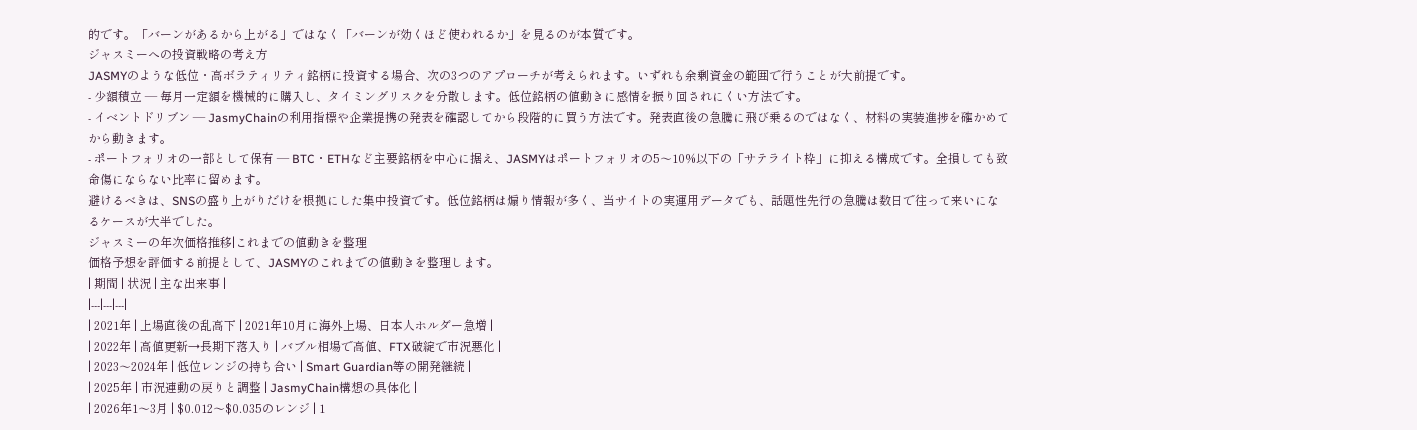的です。「バーンがあるから上がる」ではなく「バーンが効くほど使われるか」を見るのが本質です。
ジャスミーへの投資戦略の考え方
JASMYのような低位・高ボラティリティ銘柄に投資する場合、次の3つのアプローチが考えられます。いずれも余剰資金の範囲で行うことが大前提です。
- 少額積立 — 毎月一定額を機械的に購入し、タイミングリスクを分散します。低位銘柄の値動きに感情を振り回されにくい方法です。
- イベントドリブン — JasmyChainの利用指標や企業提携の発表を確認してから段階的に買う方法です。発表直後の急騰に飛び乗るのではなく、材料の実装進捗を確かめてから動きます。
- ポートフォリオの一部として保有 — BTC・ETHなど主要銘柄を中心に据え、JASMYはポートフォリオの5〜10%以下の「サテライト枠」に抑える構成です。全損しても致命傷にならない比率に留めます。
避けるべきは、SNSの盛り上がりだけを根拠にした集中投資です。低位銘柄は煽り情報が多く、当サイトの実運用データでも、話題性先行の急騰は数日で往って来いになるケースが大半でした。
ジャスミーの年次価格推移|これまでの値動きを整理
価格予想を評価する前提として、JASMYのこれまでの値動きを整理します。
| 期間 | 状況 | 主な出来事 |
|---|---|---|
| 2021年 | 上場直後の乱高下 | 2021年10月に海外上場、日本人ホルダー急増 |
| 2022年 | 高値更新→長期下落入り | バブル相場で高値、FTX破綻で市況悪化 |
| 2023〜2024年 | 低位レンジの持ち合い | Smart Guardian等の開発継続 |
| 2025年 | 市況連動の戻りと調整 | JasmyChain構想の具体化 |
| 2026年1〜3月 | $0.012〜$0.035のレンジ | 1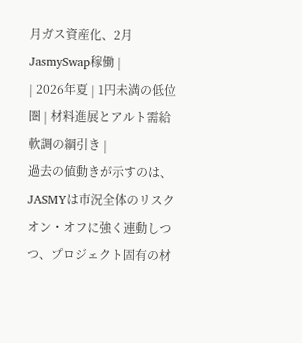月ガス資産化、2月JasmySwap稼働 |
| 2026年夏 | 1円未満の低位圏 | 材料進展とアルト需給軟調の綱引き |
過去の値動きが示すのは、JASMYは市況全体のリスクオン・オフに強く連動しつつ、プロジェクト固有の材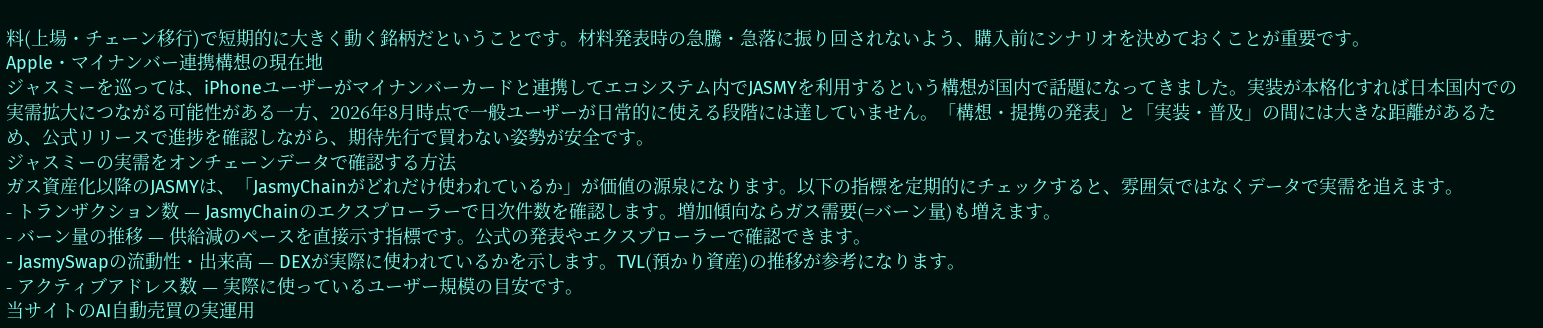料(上場・チェーン移行)で短期的に大きく動く銘柄だということです。材料発表時の急騰・急落に振り回されないよう、購入前にシナリオを決めておくことが重要です。
Apple・マイナンバー連携構想の現在地
ジャスミーを巡っては、iPhoneユーザーがマイナンバーカードと連携してエコシステム内でJASMYを利用するという構想が国内で話題になってきました。実装が本格化すれば日本国内での実需拡大につながる可能性がある一方、2026年8月時点で一般ユーザーが日常的に使える段階には達していません。「構想・提携の発表」と「実装・普及」の間には大きな距離があるため、公式リリースで進捗を確認しながら、期待先行で買わない姿勢が安全です。
ジャスミーの実需をオンチェーンデータで確認する方法
ガス資産化以降のJASMYは、「JasmyChainがどれだけ使われているか」が価値の源泉になります。以下の指標を定期的にチェックすると、雰囲気ではなくデータで実需を追えます。
- トランザクション数 — JasmyChainのエクスプローラーで日次件数を確認します。増加傾向ならガス需要(=バーン量)も増えます。
- バーン量の推移 — 供給減のペースを直接示す指標です。公式の発表やエクスプローラーで確認できます。
- JasmySwapの流動性・出来高 — DEXが実際に使われているかを示します。TVL(預かり資産)の推移が参考になります。
- アクティブアドレス数 — 実際に使っているユーザー規模の目安です。
当サイトのAI自動売買の実運用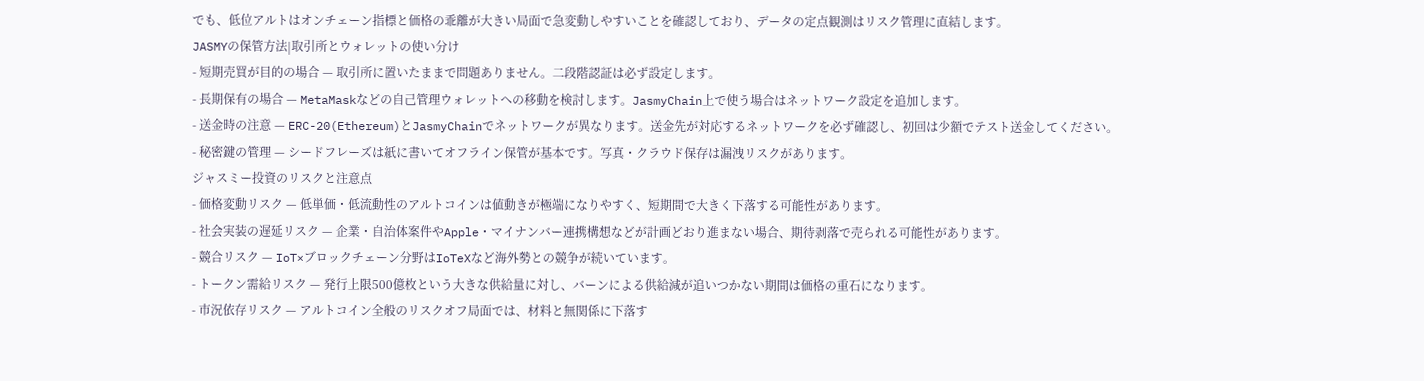でも、低位アルトはオンチェーン指標と価格の乖離が大きい局面で急変動しやすいことを確認しており、データの定点観測はリスク管理に直結します。
JASMYの保管方法|取引所とウォレットの使い分け
- 短期売買が目的の場合 — 取引所に置いたままで問題ありません。二段階認証は必ず設定します。
- 長期保有の場合 — MetaMaskなどの自己管理ウォレットへの移動を検討します。JasmyChain上で使う場合はネットワーク設定を追加します。
- 送金時の注意 — ERC-20(Ethereum)とJasmyChainでネットワークが異なります。送金先が対応するネットワークを必ず確認し、初回は少額でテスト送金してください。
- 秘密鍵の管理 — シードフレーズは紙に書いてオフライン保管が基本です。写真・クラウド保存は漏洩リスクがあります。
ジャスミー投資のリスクと注意点
- 価格変動リスク — 低単価・低流動性のアルトコインは値動きが極端になりやすく、短期間で大きく下落する可能性があります。
- 社会実装の遅延リスク — 企業・自治体案件やApple・マイナンバー連携構想などが計画どおり進まない場合、期待剥落で売られる可能性があります。
- 競合リスク — IoT×ブロックチェーン分野はIoTeXなど海外勢との競争が続いています。
- トークン需給リスク — 発行上限500億枚という大きな供給量に対し、バーンによる供給減が追いつかない期間は価格の重石になります。
- 市況依存リスク — アルトコイン全般のリスクオフ局面では、材料と無関係に下落す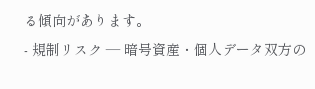る傾向があります。
- 規制リスク — 暗号資産・個人データ双方の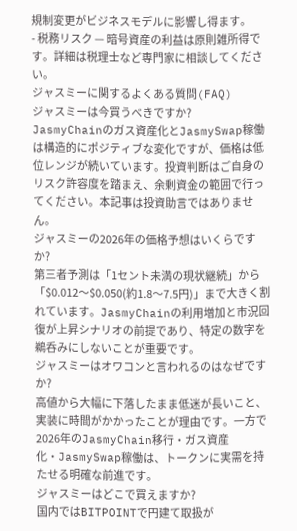規制変更がビジネスモデルに影響し得ます。
- 税務リスク — 暗号資産の利益は原則雑所得です。詳細は税理士など専門家に相談してください。
ジャスミーに関するよくある質問(FAQ)
ジャスミーは今買うべきですか?
JasmyChainのガス資産化とJasmySwap稼働は構造的にポジティブな変化ですが、価格は低位レンジが続いています。投資判断はご自身のリスク許容度を踏まえ、余剰資金の範囲で行ってください。本記事は投資助言ではありません。
ジャスミーの2026年の価格予想はいくらですか?
第三者予測は「1セント未満の現状継続」から「$0.012〜$0.050(約1.8〜7.5円)」まで大きく割れています。JasmyChainの利用増加と市況回復が上昇シナリオの前提であり、特定の数字を鵜呑みにしないことが重要です。
ジャスミーはオワコンと言われるのはなぜですか?
高値から大幅に下落したまま低迷が長いこと、実装に時間がかかったことが理由です。一方で2026年のJasmyChain移行・ガス資産化・JasmySwap稼働は、トークンに実需を持たせる明確な前進です。
ジャスミーはどこで買えますか?
国内ではBITPOINTで円建て取扱が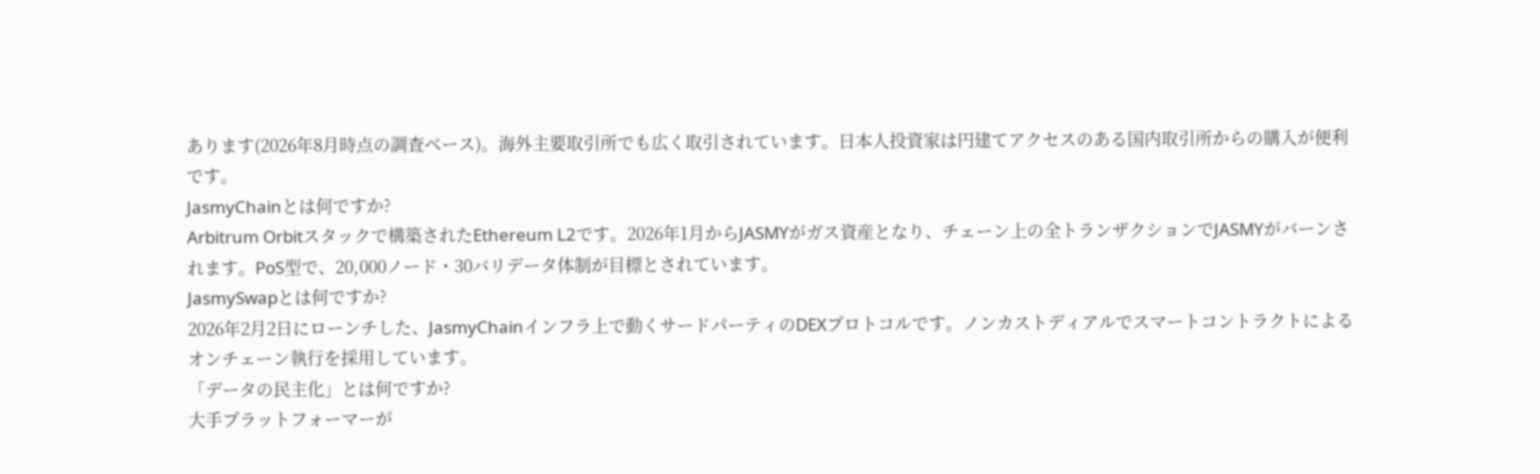あります(2026年8月時点の調査ベース)。海外主要取引所でも広く取引されています。日本人投資家は円建てアクセスのある国内取引所からの購入が便利です。
JasmyChainとは何ですか?
Arbitrum Orbitスタックで構築されたEthereum L2です。2026年1月からJASMYがガス資産となり、チェーン上の全トランザクションでJASMYがバーンされます。PoS型で、20,000ノード・30バリデータ体制が目標とされています。
JasmySwapとは何ですか?
2026年2月2日にローンチした、JasmyChainインフラ上で動くサードパーティのDEXプロトコルです。ノンカストディアルでスマートコントラクトによるオンチェーン執行を採用しています。
「データの民主化」とは何ですか?
大手プラットフォーマーが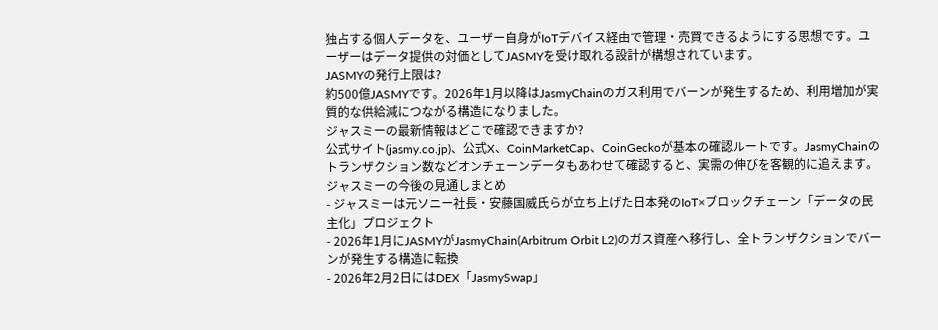独占する個人データを、ユーザー自身がIoTデバイス経由で管理・売買できるようにする思想です。ユーザーはデータ提供の対価としてJASMYを受け取れる設計が構想されています。
JASMYの発行上限は?
約500億JASMYです。2026年1月以降はJasmyChainのガス利用でバーンが発生するため、利用増加が実質的な供給減につながる構造になりました。
ジャスミーの最新情報はどこで確認できますか?
公式サイト(jasmy.co.jp)、公式X、CoinMarketCap、CoinGeckoが基本の確認ルートです。JasmyChainのトランザクション数などオンチェーンデータもあわせて確認すると、実需の伸びを客観的に追えます。
ジャスミーの今後の見通しまとめ
- ジャスミーは元ソニー社長・安藤国威氏らが立ち上げた日本発のIoT×ブロックチェーン「データの民主化」プロジェクト
- 2026年1月にJASMYがJasmyChain(Arbitrum Orbit L2)のガス資産へ移行し、全トランザクションでバーンが発生する構造に転換
- 2026年2月2日にはDEX「JasmySwap」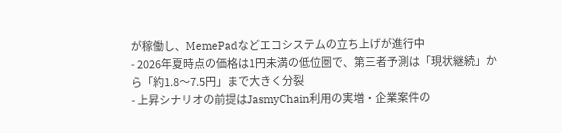が稼働し、MemePadなどエコシステムの立ち上げが進行中
- 2026年夏時点の価格は1円未満の低位圏で、第三者予測は「現状継続」から「約1.8〜7.5円」まで大きく分裂
- 上昇シナリオの前提はJasmyChain利用の実増・企業案件の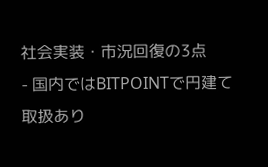社会実装・市況回復の3点
- 国内ではBITPOINTで円建て取扱あり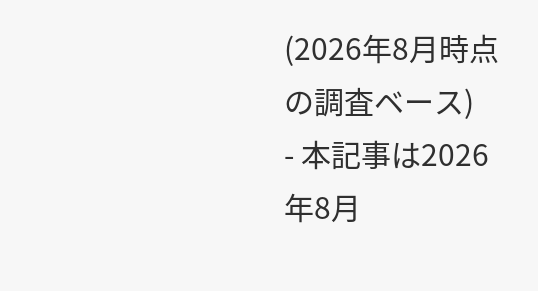(2026年8月時点の調査ベース)
- 本記事は2026年8月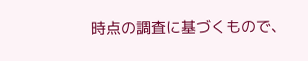時点の調査に基づくもので、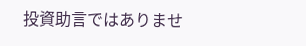投資助言ではありませ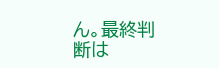ん。最終判断は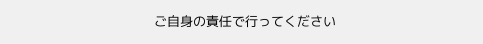ご自身の責任で行ってください